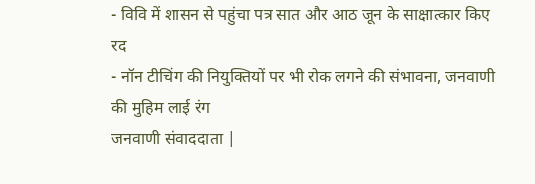- विवि में शासन से पहुंचा पत्र सात और आठ जून के साक्षात्कार किए रद
- नॉन टीचिंग की नियुक्तियों पर भी रोक लगने की संभावना, जनवाणी की मुहिम लाई रंग
जनवाणी संवाददाता |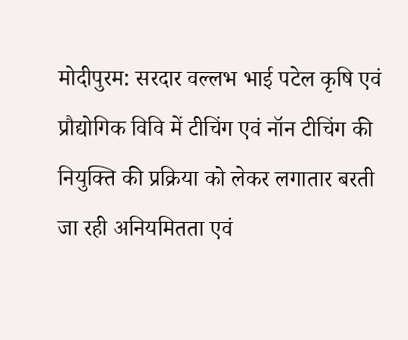मोदीपुरम: सरदार वल्लभ भाई पटेल कृषि एवं प्रौद्योगिक विवि में टीचिंग एवं नॉन टीचिंग की नियुक्ति की प्रक्रिया को लेकर लगातार बरती जा रही अनियमितता एवं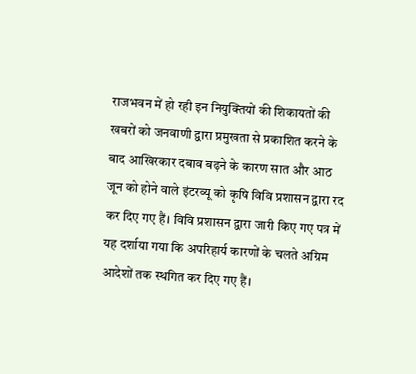राजभवन में हो रही इन नियुक्तियों की शिकायतों की खबरों को जनवाणी द्वारा प्रमुखता से प्रकाशित करने के बाद आखिरकार दबाव बढ़ने के कारण सात और आठ जून को होने वाले इंटरव्यू को कृषि विवि प्रशासन द्वारा रद कर दिए गए हैं। विवि प्रशासन द्वारा जारी किए गए पत्र में यह दर्शाया गया कि अपरिहार्य कारणों के चलते अग्रिम आदेशों तक स्थगित कर दिए गए हैं।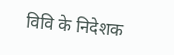विवि के निदेशक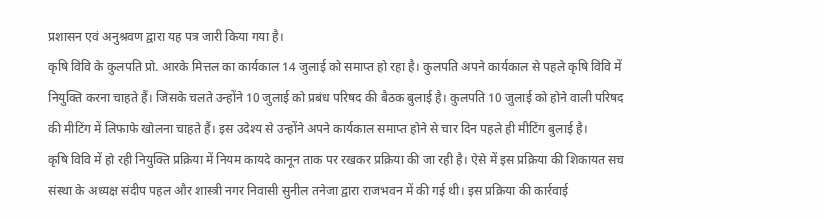प्रशासन एवं अनुश्रवण द्वारा यह पत्र जारी किया गया है।
कृषि विवि के कुलपति प्रो. आरके मित्तल का कार्यकाल 14 जुलाई को समाप्त हो रहा है। कुलपति अपने कार्यकाल से पहले कृषि विवि में नियुक्ति करना चाहते हैं। जिसके चलते उन्होंने 10 जुलाई को प्रबंध परिषद की बैठक बुलाई है। कुलपति 10 जुलाई को होने वाली परिषद की मीटिंग में लिफाफे खोलना चाहते हैं। इस उदेश्य से उन्होंने अपने कार्यकाल समाप्त होने से चार दिन पहले ही मीटिंग बुलाई है।
कृषि विवि में हो रही नियुक्ति प्रक्रिया में नियम कायदे कानून ताक पर रखकर प्रक्रिया की जा रही है। ऐसे में इस प्रक्रिया की शिकायत सच संस्था के अध्यक्ष संदीप पहल और शास्त्री नगर निवासी सुनील तनेजा द्वारा राजभवन में की गई थी। इस प्रक्रिया की कार्रवाई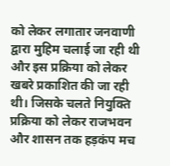को लेकर लगातार जनवाणी द्वारा मुहिम चलाई जा रही थी और इस प्रक्रिया को लेकर खबरे प्रकाशित की जा रही थी। जिसके चलते नियुक्ति प्रक्रिया को लेकर राजभवन और शासन तक हड़कंप मच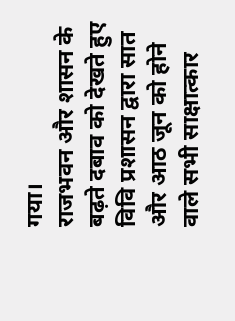गया।
राजभवन और शासन के बढ़ते दबाव को देखते हुए विवि प्रशासन द्वारा सात और आठ जून को होने वाले सभी साक्षात्कार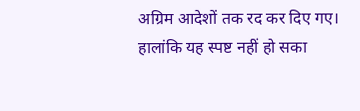अग्रिम आदेशों तक रद कर दिए गए। हालांकि यह स्पष्ट नहीं हो सका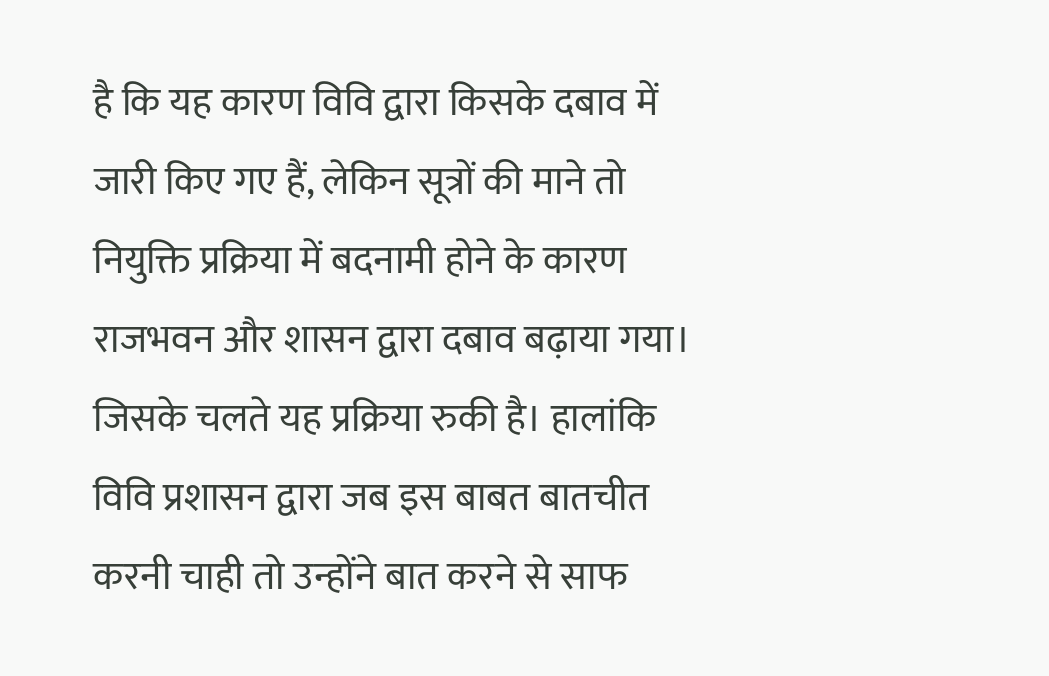है कि यह कारण विवि द्वारा किसके दबाव में जारी किए गए हैं, लेकिन सूत्रों की माने तो नियुक्ति प्रक्रिया में बदनामी होने के कारण राजभवन और शासन द्वारा दबाव बढ़ाया गया। जिसके चलते यह प्रक्रिया रुकी है। हालांकि विवि प्रशासन द्वारा जब इस बाबत बातचीत करनी चाही तो उन्होंने बात करने से साफ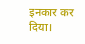इनकार कर दिया।